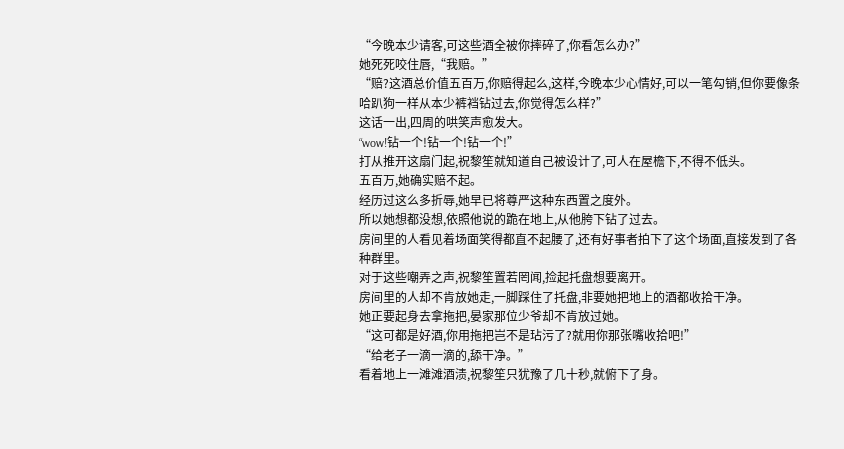“今晚本少请客,可这些酒全被你摔碎了,你看怎么办?”
她死死咬住唇,“我赔。”
“赔?这酒总价值五百万,你赔得起么,这样,今晚本少心情好,可以一笔勾销,但你要像条哈趴狗一样从本少裤裆钻过去,你觉得怎么样?”
这话一出,四周的哄笑声愈发大。
“wow!钻一个!钻一个!钻一个!”
打从推开这扇门起,祝黎笙就知道自己被设计了,可人在屋檐下,不得不低头。
五百万,她确实赔不起。
经历过这么多折辱,她早已将尊严这种东西置之度外。
所以她想都没想,依照他说的跪在地上,从他胯下钻了过去。
房间里的人看见着场面笑得都直不起腰了,还有好事者拍下了这个场面,直接发到了各种群里。
对于这些嘲弄之声,祝黎笙置若罔闻,捡起托盘想要离开。
房间里的人却不肯放她走,一脚踩住了托盘,非要她把地上的酒都收拾干净。
她正要起身去拿拖把,晏家那位少爷却不肯放过她。
“这可都是好酒,你用拖把岂不是玷污了?就用你那张嘴收拾吧!”
“给老子一滴一滴的,舔干净。”
看着地上一滩滩酒渍,祝黎笙只犹豫了几十秒,就俯下了身。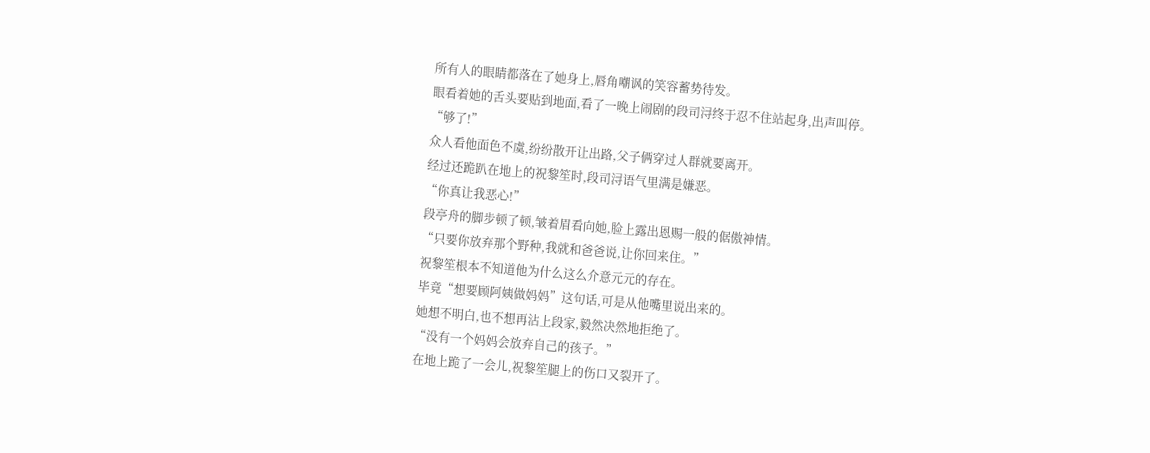所有人的眼睛都落在了她身上,唇角嘲讽的笑容蓄势待发。
眼看着她的舌头要贴到地面,看了一晚上闹剧的段司浔终于忍不住站起身,出声叫停。
“够了!”
众人看他面色不虞,纷纷散开让出路,父子俩穿过人群就要离开。
经过还跪趴在地上的祝黎笙时,段司浔语气里满是嫌恶。
“你真让我恶心!”
段亭舟的脚步顿了顿,皱着眉看向她,脸上露出恩赐一般的倨傲神情。
“只要你放弃那个野种,我就和爸爸说,让你回来住。”
祝黎笙根本不知道他为什么这么介意元元的存在。
毕竟“想要顾阿姨做妈妈”这句话,可是从他嘴里说出来的。
她想不明白,也不想再沾上段家,毅然决然地拒绝了。
“没有一个妈妈会放弃自己的孩子。”
在地上跪了一会儿,祝黎笙腿上的伤口又裂开了。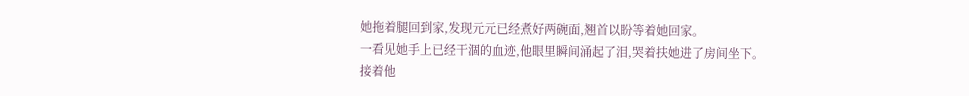她拖着腿回到家,发现元元已经煮好两碗面,翘首以盼等着她回家。
一看见她手上已经干涸的血迹,他眼里瞬间涌起了泪,哭着扶她进了房间坐下。
接着他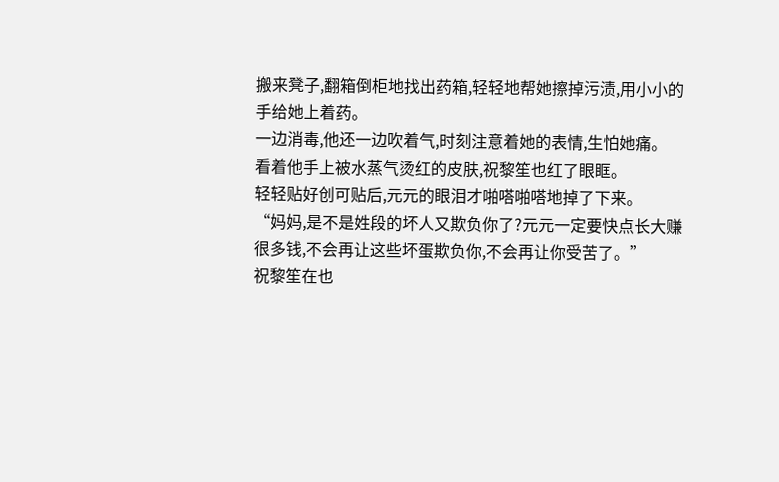搬来凳子,翻箱倒柜地找出药箱,轻轻地帮她擦掉污渍,用小小的手给她上着药。
一边消毒,他还一边吹着气,时刻注意着她的表情,生怕她痛。
看着他手上被水蒸气烫红的皮肤,祝黎笙也红了眼眶。
轻轻贴好创可贴后,元元的眼泪才啪嗒啪嗒地掉了下来。
“妈妈,是不是姓段的坏人又欺负你了?元元一定要快点长大赚很多钱,不会再让这些坏蛋欺负你,不会再让你受苦了。”
祝黎笙在也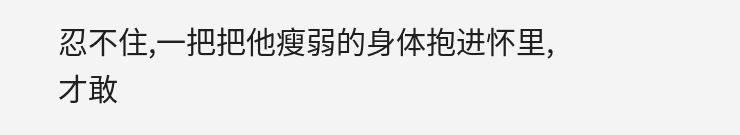忍不住,一把把他瘦弱的身体抱进怀里,才敢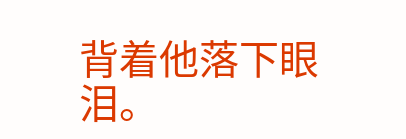背着他落下眼泪。